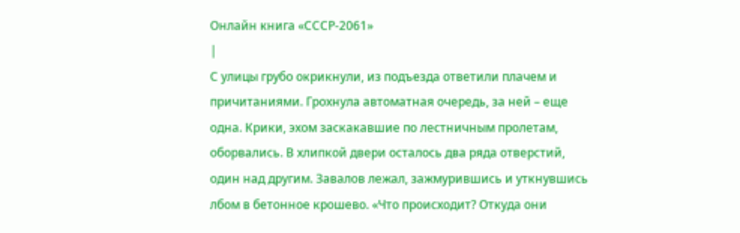Онлайн книга «СССР-2061»
|
С улицы грубо окрикнули, из подъезда ответили плачем и причитаниями. Грохнула автоматная очередь, за ней – еще одна. Крики, эхом заскакавшие по лестничным пролетам, оборвались. В хлипкой двери осталось два ряда отверстий, один над другим. Завалов лежал, зажмурившись и уткнувшись лбом в бетонное крошево. «Что происходит? Откуда они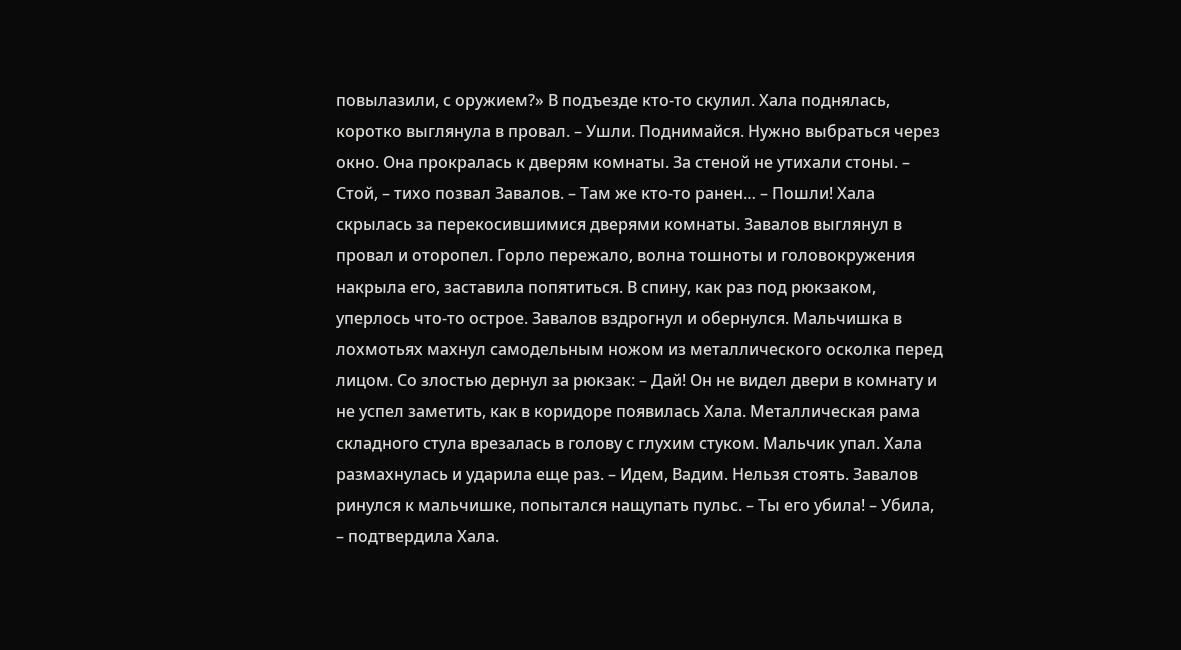повылазили, с оружием?» В подъезде кто-то скулил. Хала поднялась, коротко выглянула в провал. – Ушли. Поднимайся. Нужно выбраться через окно. Она прокралась к дверям комнаты. За стеной не утихали стоны. – Стой, – тихо позвал Завалов. – Там же кто-то ранен… – Пошли! Хала скрылась за перекосившимися дверями комнаты. Завалов выглянул в провал и оторопел. Горло пережало, волна тошноты и головокружения накрыла его, заставила попятиться. В спину, как раз под рюкзаком, уперлось что-то острое. Завалов вздрогнул и обернулся. Мальчишка в лохмотьях махнул самодельным ножом из металлического осколка перед лицом. Со злостью дернул за рюкзак: – Дай! Он не видел двери в комнату и не успел заметить, как в коридоре появилась Хала. Металлическая рама складного стула врезалась в голову с глухим стуком. Мальчик упал. Хала размахнулась и ударила еще раз. – Идем, Вадим. Нельзя стоять. Завалов ринулся к мальчишке, попытался нащупать пульс. – Ты его убила! – Убила, – подтвердила Хала.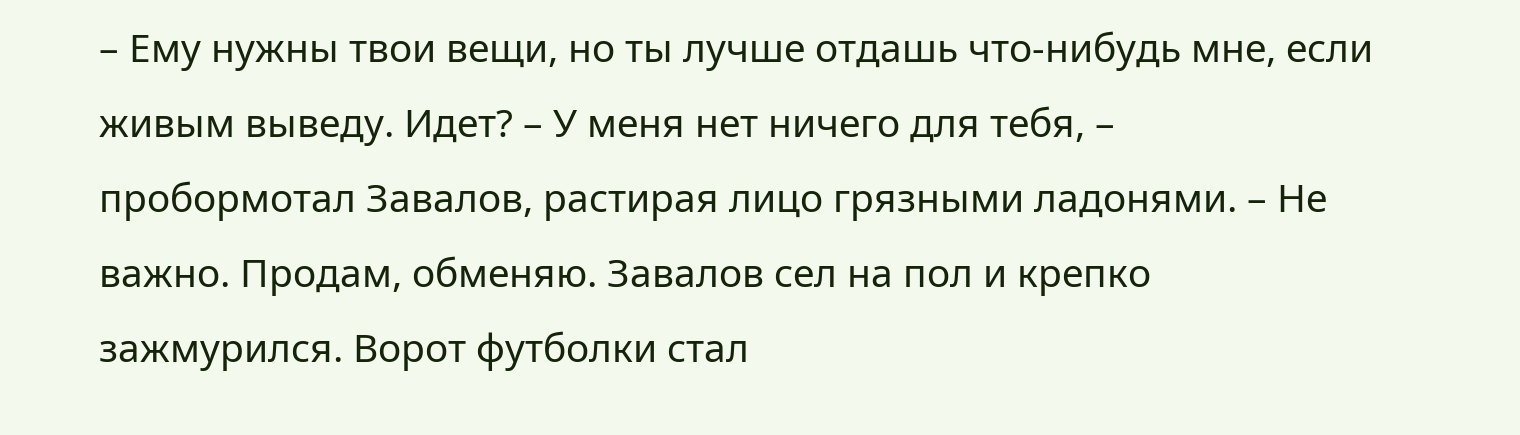– Ему нужны твои вещи, но ты лучше отдашь что-нибудь мне, если живым выведу. Идет? – У меня нет ничего для тебя, – пробормотал Завалов, растирая лицо грязными ладонями. – Не важно. Продам, обменяю. Завалов сел на пол и крепко зажмурился. Ворот футболки стал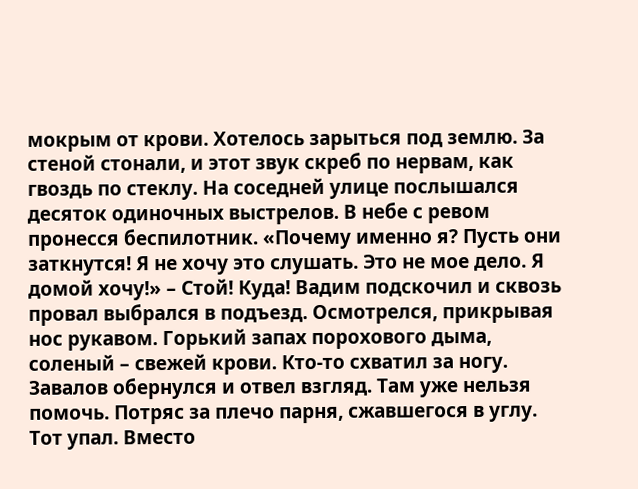мокрым от крови. Хотелось зарыться под землю. За стеной стонали, и этот звук скреб по нервам, как гвоздь по стеклу. На соседней улице послышался десяток одиночных выстрелов. В небе с ревом пронесся беспилотник. «Почему именно я? Пусть они заткнутся! Я не хочу это слушать. Это не мое дело. Я домой хочу!» – Стой! Куда! Вадим подскочил и сквозь провал выбрался в подъезд. Осмотрелся, прикрывая нос рукавом. Горький запах порохового дыма, соленый – свежей крови. Кто-то схватил за ногу. Завалов обернулся и отвел взгляд. Там уже нельзя помочь. Потряс за плечо парня, сжавшегося в углу. Тот упал. Вместо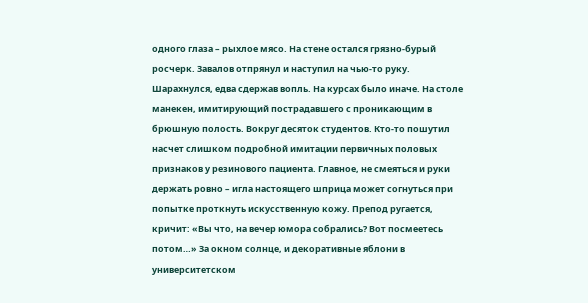одного глаза – рыхлое мясо. На стене остался грязно-бурый росчерк. Завалов отпрянул и наступил на чью-то руку. Шарахнулся, едва сдержав вопль. На курсах было иначе. На столе манекен, имитирующий пострадавшего с проникающим в брюшную полость. Вокруг десяток студентов. Кто-то пошутил насчет слишком подробной имитации первичных половых признаков у резинового пациента. Главное, не смеяться и руки держать ровно – игла настоящего шприца может согнуться при попытке проткнуть искусственную кожу. Препод ругается, кричит: «Вы что, на вечер юмора собрались? Вот посмеетесь потом…» За окном солнце, и декоративные яблони в университетском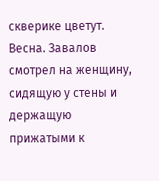скверике цветут. Весна. Завалов смотрел на женщину, сидящую у стены и держащую прижатыми к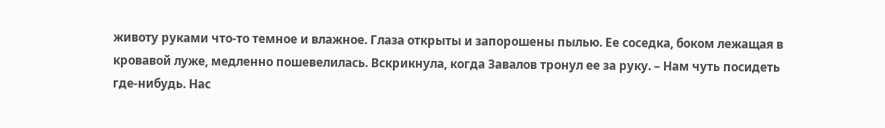животу руками что-то темное и влажное. Глаза открыты и запорошены пылью. Ее соседка, боком лежащая в кровавой луже, медленно пошевелилась. Вскрикнула, когда Завалов тронул ее за руку. – Нам чуть посидеть где-нибудь. Нас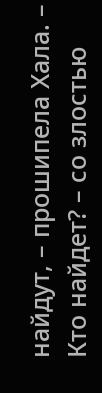найдут, – прошипела Хала. – Кто найдет? – со злостью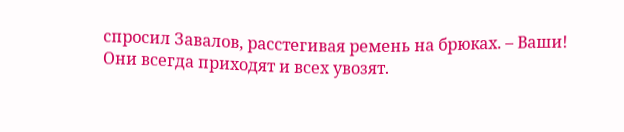спросил Завалов, расстегивая ремень на брюках. – Ваши! Они всегда приходят и всех увозят.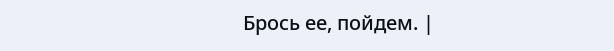Брось ее, пойдем. |